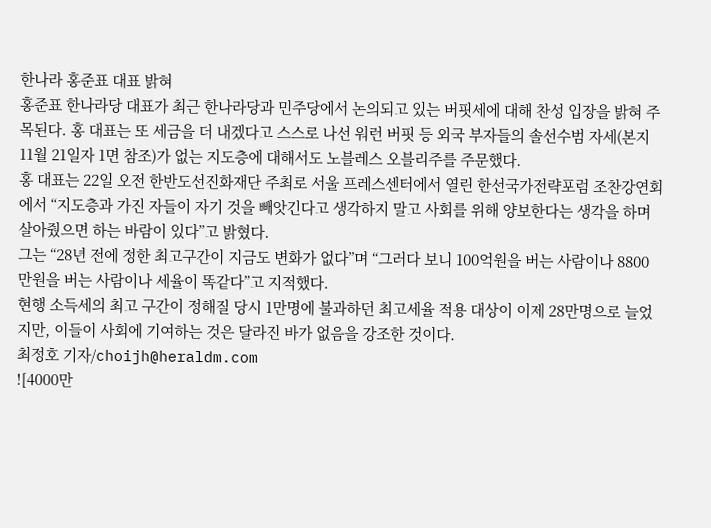한나라 홍준표 대표 밝혀
홍준표 한나라당 대표가 최근 한나라당과 민주당에서 논의되고 있는 버핏세에 대해 찬성 입장을 밝혀 주목된다. 홍 대표는 또 세금을 더 내겠다고 스스로 나선 워런 버핏 등 외국 부자들의 솔선수범 자세(본지 11월 21일자 1면 참조)가 없는 지도층에 대해서도 노블레스 오블리주를 주문했다.
홍 대표는 22일 오전 한반도선진화재단 주최로 서울 프레스센터에서 열린 한선국가전략포럼 조찬강연회에서 “지도층과 가진 자들이 자기 것을 빼앗긴다고 생각하지 말고 사회를 위해 양보한다는 생각을 하며 살아줬으면 하는 바람이 있다”고 밝혔다.
그는 “28년 전에 정한 최고구간이 지금도 변화가 없다”며 “그러다 보니 100억원을 버는 사람이나 8800만원을 버는 사람이나 세율이 똑같다”고 지적했다.
현행 소득세의 최고 구간이 정해질 당시 1만명에 불과하던 최고세율 적용 대상이 이제 28만명으로 늘었지만, 이들이 사회에 기여하는 것은 달라진 바가 없음을 강조한 것이다.
최정호 기자/choijh@heraldm.com
![4000만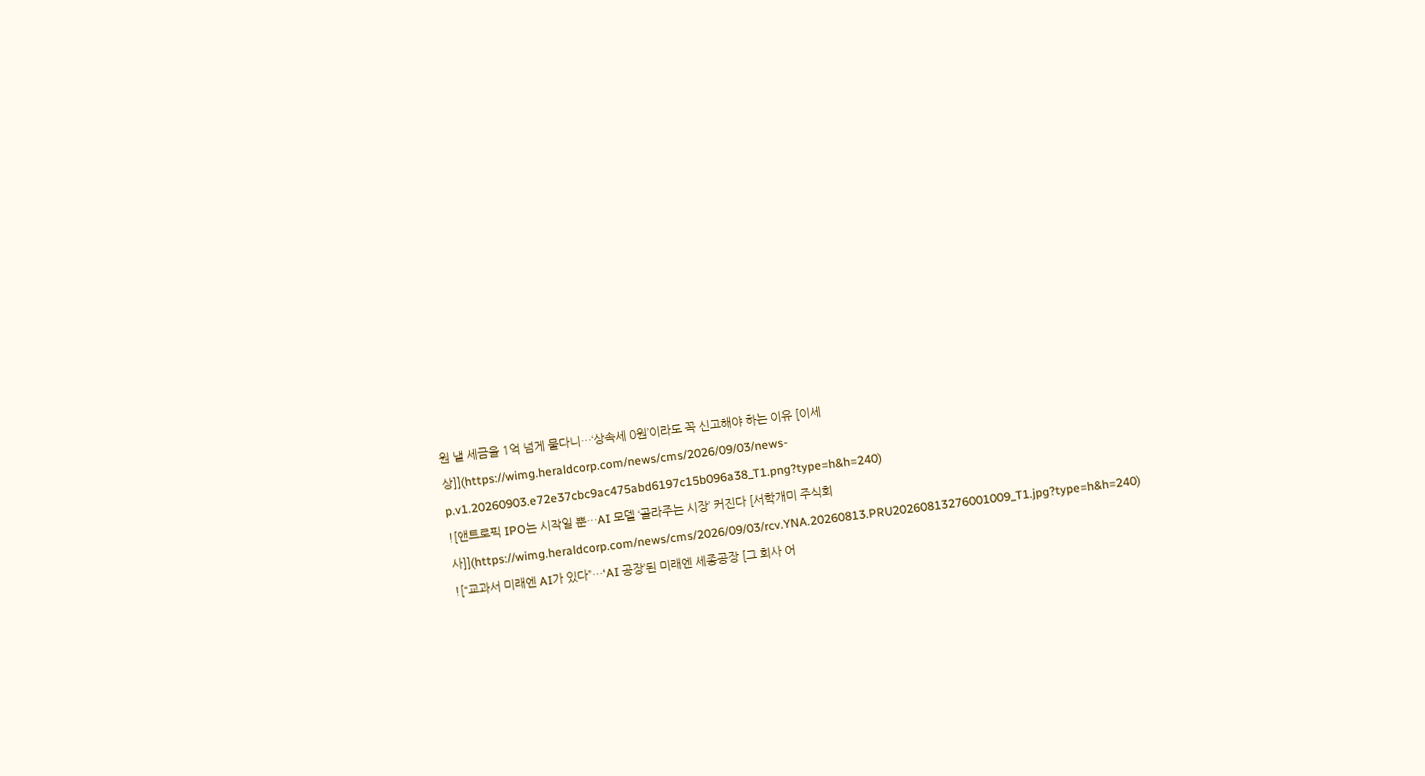원 낼 세금을 1억 넘게 물다니…‘상속세 0원’이라도 꼭 신고해야 하는 이유 [이세상]](https://wimg.heraldcorp.com/news/cms/2026/09/03/news-p.v1.20260903.e72e37cbc9ac475abd6197c15b096a38_T1.png?type=h&h=240)
![앤트로픽 IPO는 시작일 뿐…AI 모델 ‘골라주는 시장’ 커진다 [서학개미 주식회사]](https://wimg.heraldcorp.com/news/cms/2026/09/03/rcv.YNA.20260813.PRU20260813276001009_T1.jpg?type=h&h=240)
![“교과서 미래엔 AI가 있다”…‘AI 공장’된 미래엔 세종공장 [그 회사 어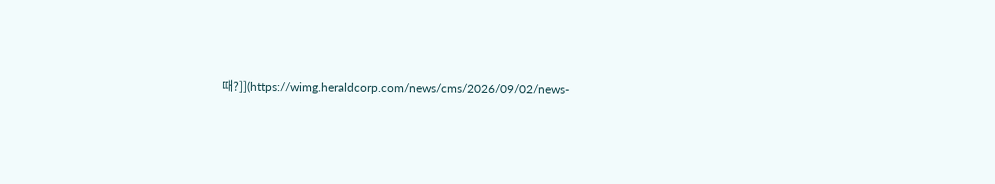때?]](https://wimg.heraldcorp.com/news/cms/2026/09/02/news-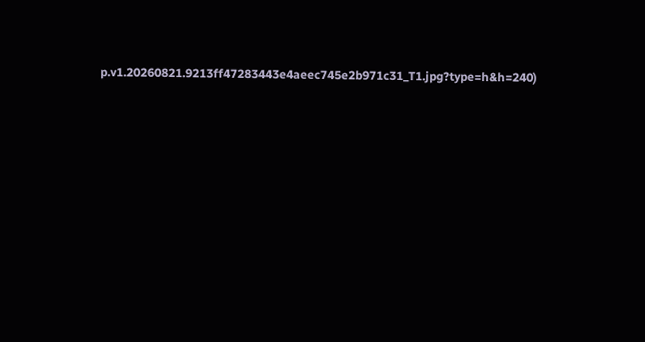p.v1.20260821.9213ff47283443e4aeec745e2b971c31_T1.jpg?type=h&h=240)